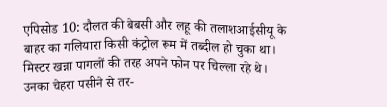एपिसोड 10: दौलत की बेबसी और लहू की तलाशआईसीयू के बाहर का गलियारा किसी कंट्रोल रूम में तब्दील हो चुका था। मिस्टर खन्ना पागलों की तरह अपने फोन पर चिल्ला रहे थे। उनका चेहरा पसीने से तर-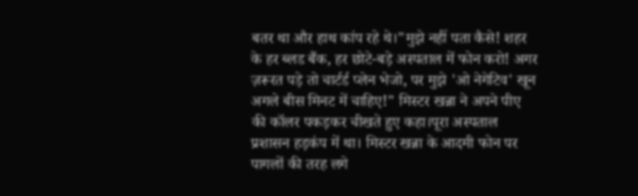बतर था और हाथ कांप रहे थे।"मुझे नहीं पता कैसे! शहर के हर ब्लड बैंक, हर छोटे-बड़े अस्पताल में फोन करो! अगर ज़रूरत पड़े तो चार्टर्ड प्लेन भेजो, पर मुझे 'ओ नेगेटिव' खून अगले बीस मिनट में चाहिए!" मिस्टर खन्ना ने अपने पीए की कॉलर पकड़कर चीखते हुए कहा।पूरा अस्पताल प्रशासन हड़कंप में था। मिस्टर खन्ना के आदमी फोन पर पागलों की तरह लगे